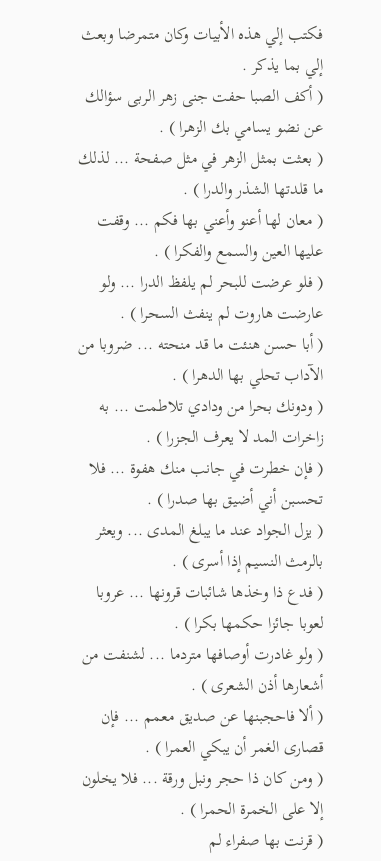فكتب إلي هذه الأبيات وكان متمرضا وبعث إلي بما يذكر .
( أكف الصبا حفت جنى زهر الربى سؤالك عن نضو يسامي بك الزهرا ) .
( بعثت بمثل الزهر في مثل صفحة ... لذلك ما قلدتها الشذر والدرا ) .
( معان لها أعنو وأعني بها فكم ... وقفت عليها العين والسمع والفكرا ) .
( فلو عرضت للبحر لم يلفظ الدرا ... ولو عارضت هاروت لم ينفث السحرا ) .
( أبا حسن هنئت ما قد منحته ... ضروبا من الآداب تحلي بها الدهرا ) .
( ودونك بحرا من ودادي تلاطمت ... به زاخرات المد لا يعرف الجزرا ) .
( فإن خطرت في جانب منك هفوة ... فلا تحسبن أني أضيق بها صدرا ) .
( يزل الجواد عند ما يبلغ المدى ... ويعثر بالرمث النسيم إذا أسرى ) .
( فدع ذا وخذها شائبات قرونها ... عروبا لعوبا جائزا حكمها بكرا ) .
( ولو غادرت أوصافها متردما ... لشنفت من أشعارها أذن الشعرى ) .
( ألا فاحجبنها عن صديق معمم ... فإن قصارى الغمر أن يبكي العمرا ) .
( ومن كان ذا حجر ونبل ورقة ... فلا يخلون إلا على الخمرة الحمرا ) .
( قرنت بها صفراء لم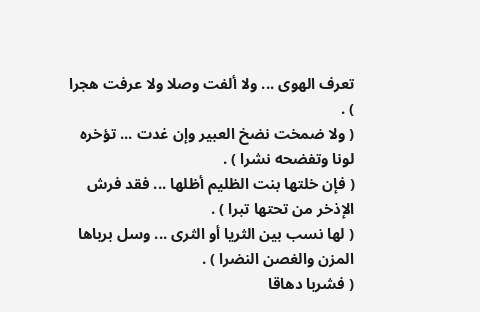تعرف الهوى ... ولا ألفت وصلا ولا عرفت هجرا ) .
( ولا ضمخت نضخ العبير وإن غدت ... تؤخره لونا وتفضحه نشرا ) .
( فإن خلتها بنت الظليم أظلها ... فقد فرش الإذخر من تحتها تبرا ) .
( لها نسب بين الثريا أو الثرى ... وسل برباها المزن والغصن النضرا ) .
( فشربا دهاقا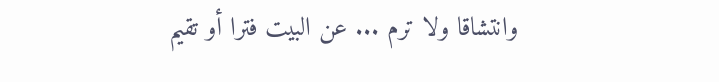وانتشاقا ولا ترم ... عن البيت فترا أو تقيم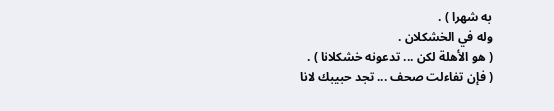به شهرا ) .
وله في الخشكلان .
( هو الأهلة لكن ... تدعونه خشكلانا ) .
( فإن تفاءلت صحف ... تجد حبيبك لانا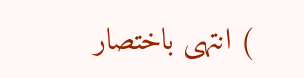) انتهى باختصار